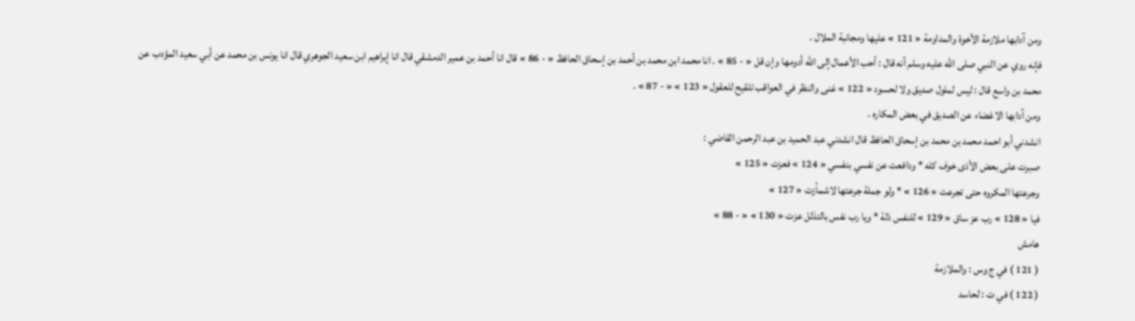ومن آدابها ملازمة الأخوة والمداومة « 121 » عليها ومجانبة الملال .
فإنه روي عن النبي صلى اللّه عليه وسلم أنه قال : أحب الأعمال إلى اللّه أدومها وإن قل « - 85 » . انا محمد ابن محمد بن أحمد بن إسحاق الحافظ « - 86 » قال انا أحمد بن عمير الدمشقي قال انا إبراهيم ابن سعيد الجوهري قال انا يونس بن محمد عن أبي سعيد المؤدب عن محمد بن واسع قال : ليس لملول صديق ولا لحسود « 122 » غنى والنظر في العواقب تلقيح للعقول « 123 » « - 87 » .
ومن آدابها الاغضاء عن الصديق في بعض المكاره .
انشدني أبو احمد محمد بن محمد بن إسحاق الحافظ قال انشدني عبد الحميد بن عبد الرحمن القاضي :
صبرت على بعض الأذى خوف كله * ودافعت عن نفسي بنفسي « 124 » فعزت « 125 »
وجرعتها المكروه حتى تجرعت « 126 » * ولو جملة جرعتها لاشمأزت « 127 »
فيا « 128 » رب عز ساق « 129 » للنفس ذلة * ويا رب نفس بالتذلل عزت « 130 » « - 88 »
هامش
( 121 ) في ج وس : والملازمة
( 122 ) في ت : لحاسد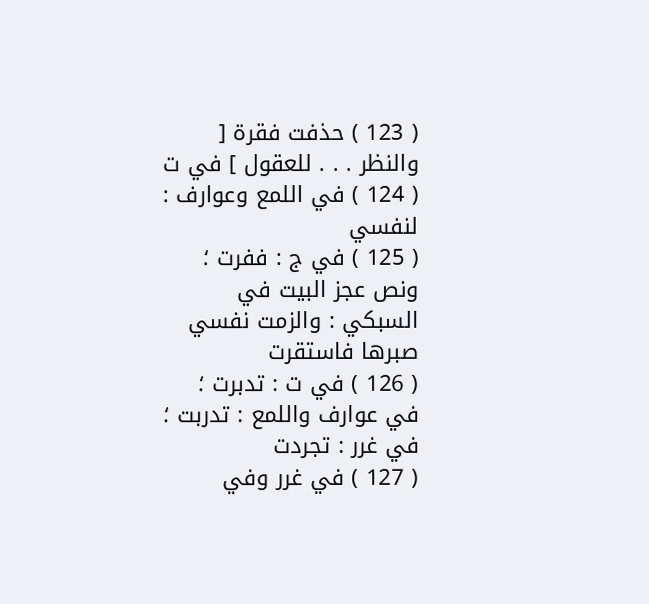( 123 ) حذفت فقرة [ والنظر . . . للعقول ] في ت
( 124 ) في اللمع وعوارف : لنفسي
( 125 ) في ج : ففرت ؛ ونص عجز البيت في السبكي : والزمت نفسي صبرها فاستقرت
( 126 ) في ت : تدبرت ؛ في عوارف واللمع : تدربت ؛ في غرر : تجردت
( 127 ) في غرر وفي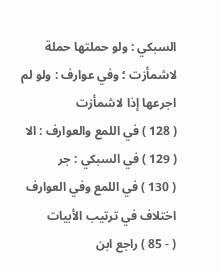السبكي : ولو حملتها حملة لاشمأزت ؛ وفي عوارف : ولو لم اجرعها إذا لاشمأزت
( 128 ) في اللمع والعوارف : الا
( 129 ) في السبكي : جر
( 130 ) في اللمع وفي العوارف اختلاف في ترتيب الأبيات
( - 85 ) راجع ابن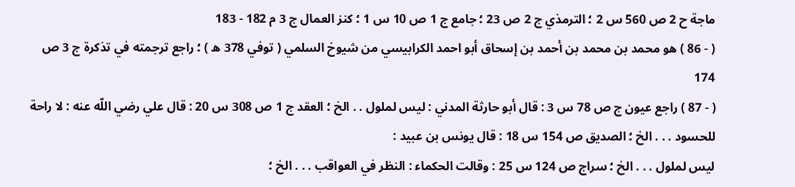ماجة ح 2 ص 560 س 2 ؛ الترمذي ج 2 ص 23 ؛ جامع ج 1 ص 10 س 1 ؛ كنز العمال ج 3 م 182 - 183
( - 86 ) هو محمد بن محمد بن أحمد بن إسحاق أبو احمد الكرابيسي من شيوخ السلمي ( توفي 378 ه ) ؛ راجع ترجمته في تذكرة ج 3 ص 174
( - 87 ) راجع عيون ج ص 78 س 3 : قال أبو حارثة المدني : ليس لملول . . الخ ؛ العقد ج 1 ص 308 س 20 : قال علي رضي اللّه عنه : لا راحة للحسود . . . الخ ؛ الصديق ص 154 س 18 : قال يونس بن عبيد :
ليس لملول . . . الخ ؛ سراج ص 124 س 25 : وقالت الحكماء : النظر في العواقب . . . الخ ؛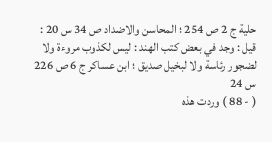حلية ج 2 ص 254 ؛ المحاسن والاضداد ص 34 س 20 : قيل : وجد في بعض كتب الهند : ليس لكذوب مروءة ولا لضجور رئاسة ولا لبخيل صديق ؛ ابن عساكر ج 6 ص 226 س 24
( - 88 ) وردت هذه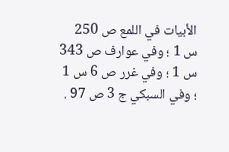الأبيات في اللمع ص 250 س 1 ؛ وفي عوارف ص 343 س 1 ؛ وفي غرر ص 6 س 1 ؛ وفي السبكي ج 3 ص 97 .